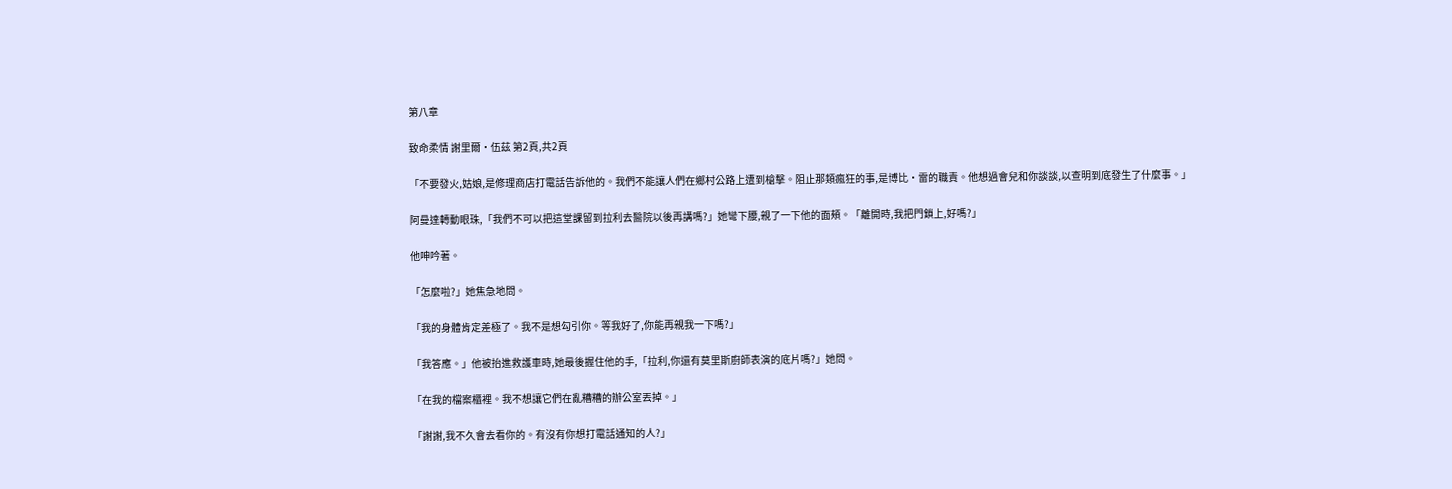第八章

致命柔情 謝里爾·伍茲 第2頁,共2頁

「不要發火,姑娘,是修理商店打電話告訴他的。我們不能讓人們在鄉村公路上遭到槍擊。阻止那類瘋狂的事,是博比·雷的職責。他想過會兒和你談談,以查明到底發生了什麼事。」

阿曼達轉動眼珠,「我們不可以把這堂課留到拉利去醫院以後再講嗎?」她彎下腰,親了一下他的面頰。「離開時,我把門鎖上,好嗎?」

他呻吟著。

「怎麼啦?」她焦急地問。

「我的身體肯定差極了。我不是想勾引你。等我好了,你能再親我一下嗎?」

「我答應。」他被抬進救護車時,她最後握住他的手,「拉利,你還有莫里斯廚師表演的底片嗎?」她問。

「在我的檔案櫃裡。我不想讓它們在亂糟糟的辦公室丟掉。」

「謝謝,我不久會去看你的。有沒有你想打電話通知的人?」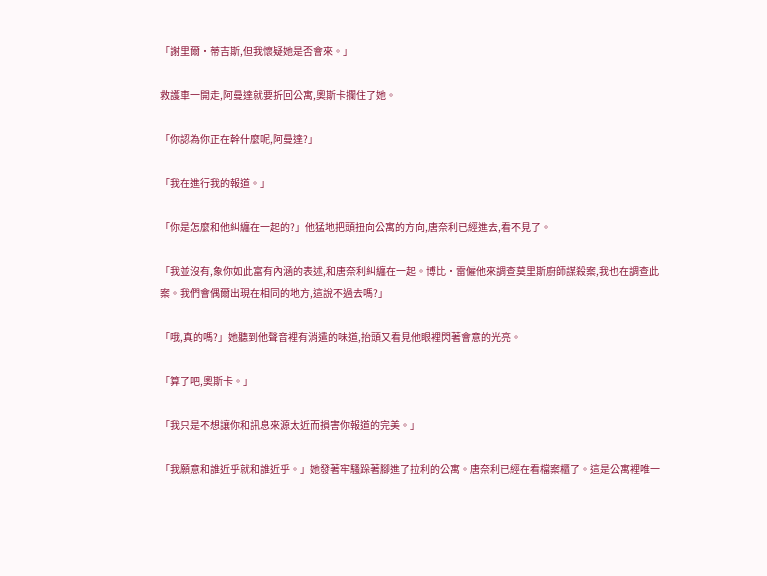「謝里爾·蒂吉斯,但我懷疑她是否會來。」

救護車一開走,阿曼達就要折回公寓,奧斯卡攔住了她。

「你認為你正在幹什麼呢,阿曼達?」

「我在進行我的報道。」

「你是怎麼和他糾纏在一起的?」他猛地把頭扭向公寓的方向,唐奈利已經進去,看不見了。

「我並沒有,象你如此富有內涵的表述,和唐奈利糾纏在一起。博比·雷僱他來調查莫里斯廚師謀殺案,我也在調查此案。我們會偶爾出現在相同的地方,這說不過去嗎?」

「哦,真的嗎?」她聽到他聲音裡有消遣的味道,抬頭又看見他眼裡閃著會意的光亮。

「算了吧,奧斯卡。」

「我只是不想讓你和訊息來源太近而損害你報道的完美。」

「我願意和誰近乎就和誰近乎。」她發著牢騷跺著腳進了拉利的公寓。唐奈利已經在看檔案櫃了。這是公寓裡唯一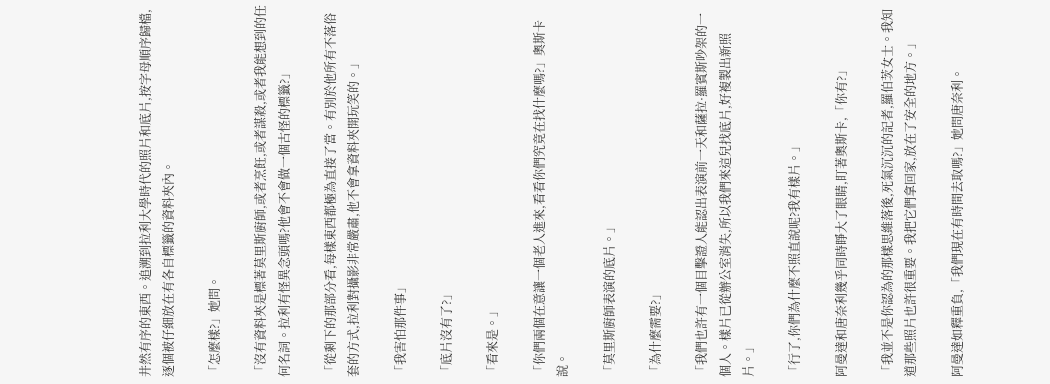井然有序的東西。追溯到拉利大學時代的照片和底片,按字母順序歸檔,逐個被仔細放在有各自標籤的資料夾內。

「怎麼樣?」她問。

「沒有資料夾是標著莫里斯廚師,或者烹飪,或者謀殺,或者我能想到的任何名詞。拉利有怪異念頭嗎?他會不會做一個古怪的標籤?」

「從剩下的那部分看,每樣東西都極為直接了當。有別於他所有不落俗套的方式,拉利對攝影非常嚴肅,他不會拿資料夾開玩笑的。」

「我害怕那件事」

「底片沒有了?」

「看來是。」

「你們兩個在意讓一個老人進來,看看你們究竟在找什麼嗎?」奧斯卡說。

「莫里斯廚師表演的底片。」

「為什麼需要?」

「我們也許有一個目擊證人能認出表演前一天和薩拉·羅賓斯吵架的一個人。樣片已從辦公室消失,所以我們來這兒找底片,好複製出新照片。」

「行了,你們為什麼不照直說呢?我有樣片。」

阿曼達和唐奈利幾乎同時睜大了眼睛,盯著奧斯卡,「你有?」

「我並不是你認為的那樣思維落後,死氣沉沉的記者,羅伯茨女士。我知道那些照片也許很重要。我把它們拿回家,放在了安全的地方。」

阿曼達如釋重負,「我們現在有時間去取嗎?」她問唐奈利。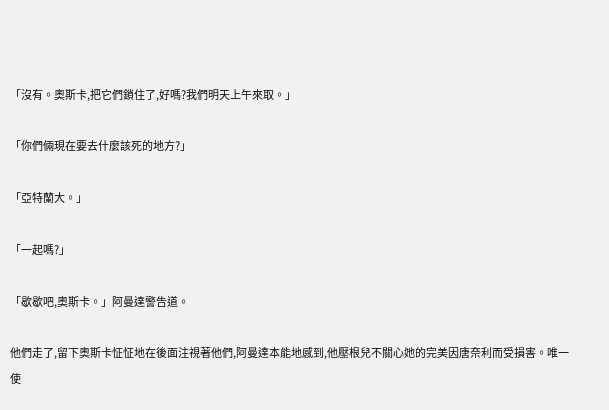「沒有。奧斯卡,把它們鎖住了,好嗎?我們明天上午來取。」

「你們倆現在要去什麼該死的地方?」

「亞特蘭大。」

「一起嗎?」

「歇歇吧,奧斯卡。」阿曼達警告道。

他們走了,留下奧斯卡怔怔地在後面注視著他們,阿曼達本能地感到,他壓根兒不關心她的完美因唐奈利而受損害。唯一使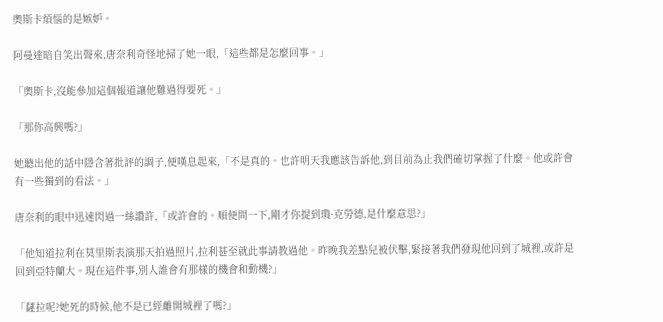奧斯卡煩惱的是嫉妒。

阿曼達暗自笑出聲來,唐奈利奇怪地掃了她一眼,「這些都是怎麼回事。」

「奧斯卡,沒能參加這個報道讓他難過得要死。」

「那你高興嗎?」

她聽出他的話中隱含著批評的調子,便嘆息起來,「不是真的。也許明天我應該告訴他,到目前為止我們確切掌握了什麼。他或許會有一些獨到的看法。」

唐奈利的眼中迅速閃過一絲讚許,「或許會的。順便問一下,剛才你提到瓊·克勞德,是什麼意思?」

「他知道拉利在莫里斯表演那天拍過照片,拉利甚至就此事請教過他。昨晚我差點兒被伏擊,緊接著我們發現他回到了城裡,或許是回到亞特蘭大。現在這件事,別人誰會有那樣的機會和動機?」

「薩拉呢?她死的時候,他不是已經離開城裡了嗎?」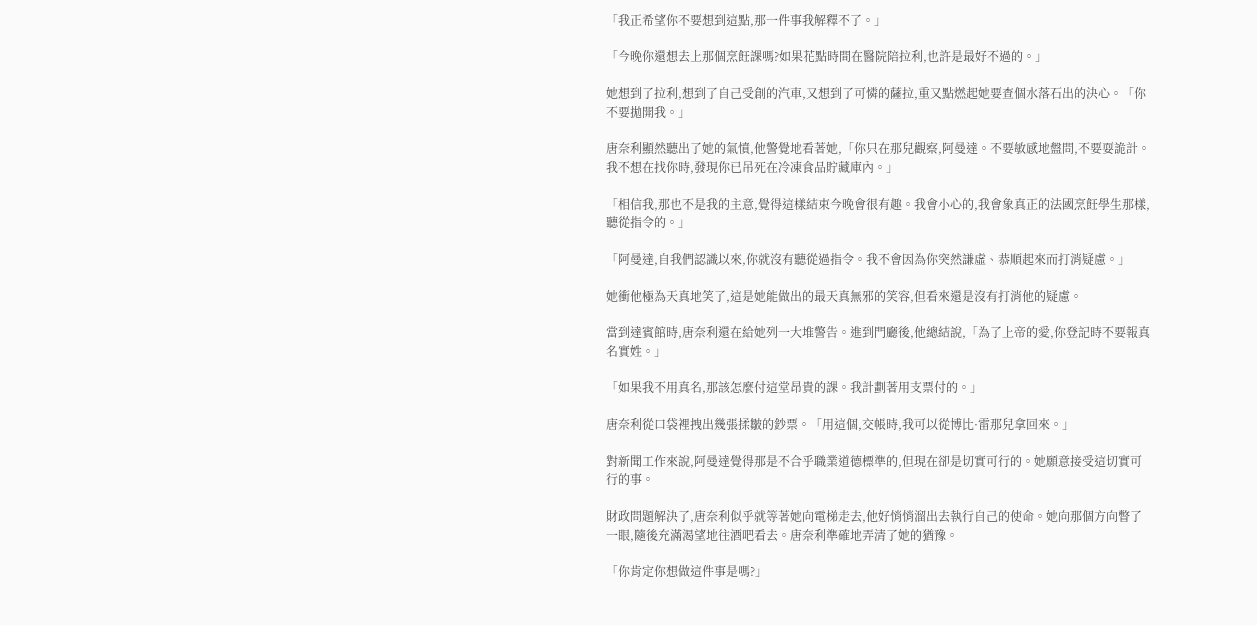「我正希望你不要想到這點,那一件事我解釋不了。」

「今晚你還想去上那個烹飪課嗎?如果花點時間在醫院陪拉利,也許是最好不過的。」

她想到了拉利,想到了自己受創的汽車,又想到了可憐的薩拉,重又點燃起她要查個水落石出的決心。「你不要拋開我。」

唐奈利顯然聽出了她的氣憤,他警覺地看著她,「你只在那兒觀察,阿曼達。不要敏感地盤問,不要耍詭計。我不想在找你時,發現你已吊死在冷凍食品貯藏庫內。」

「相信我,那也不是我的主意,覺得這樣結束今晚會很有趣。我會小心的,我會象真正的法國烹飪學生那樣,聽從指令的。」

「阿曼達,自我們認識以來,你就沒有聽從過指令。我不會因為你突然謙虛、恭順起來而打消疑慮。」

她衝他極為天真地笑了,這是她能做出的最天真無邪的笑容,但看來還是沒有打消他的疑慮。

當到達賓館時,唐奈利還在給她列一大堆警告。進到門廳後,他總結說,「為了上帝的愛,你登記時不要報真名實姓。」

「如果我不用真名,那該怎麼付這堂昂貴的課。我計劃著用支票付的。」

唐奈利從口袋裡拽出幾張揉皺的鈔票。「用這個,交帳時,我可以從博比·雷那兒拿回來。」

對新聞工作來說,阿曼達覺得那是不合乎職業道德標準的,但現在卻是切實可行的。她願意接受這切實可行的事。

財政問題解決了,唐奈利似乎就等著她向電梯走去,他好悄悄溜出去執行自己的使命。她向那個方向瞥了一眼,隨後充滿渴望地往酒吧看去。唐奈利準確地弄清了她的猶豫。

「你肯定你想做這件事是嗎?」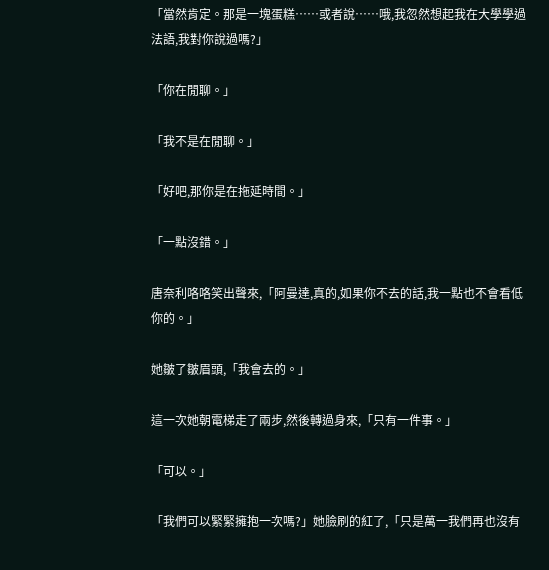「當然肯定。那是一塊蛋糕……或者說……哦,我忽然想起我在大學學過法語,我對你說過嗎?」

「你在閒聊。」

「我不是在閒聊。」

「好吧,那你是在拖延時間。」

「一點沒錯。」

唐奈利咯咯笑出聲來,「阿曼達,真的,如果你不去的話,我一點也不會看低你的。」

她皺了皺眉頭,「我會去的。」

這一次她朝電梯走了兩步,然後轉過身來,「只有一件事。」

「可以。」

「我們可以緊緊擁抱一次嗎?」她臉刷的紅了,「只是萬一我們再也沒有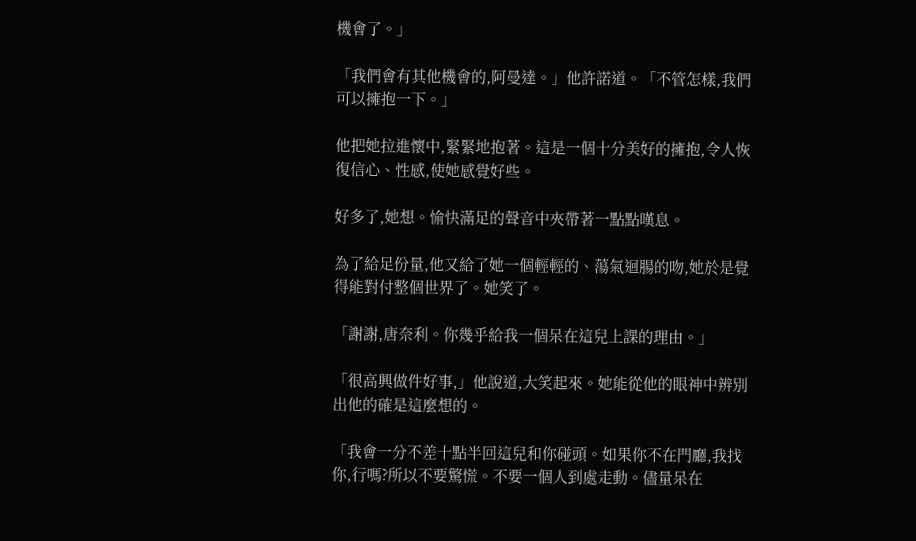機會了。」

「我們會有其他機會的,阿曼達。」他許諾道。「不管怎樣,我們可以擁抱一下。」

他把她拉進懷中,緊緊地抱著。這是一個十分美好的擁抱,令人恢復信心、性感,使她感覺好些。

好多了,她想。愉快滿足的聲音中夾帶著一點點嘆息。

為了給足份量,他又給了她一個輕輕的、蕩氣迴腸的吻,她於是覺得能對付整個世界了。她笑了。

「謝謝,唐奈利。你幾乎給我一個呆在這兒上課的理由。」

「很高興做件好事,」他說道,大笑起來。她能從他的眼神中辨別出他的確是這麼想的。

「我會一分不差十點半回這兒和你碰頭。如果你不在門廳,我找你,行嗎?所以不要驚慌。不要一個人到處走動。儘量呆在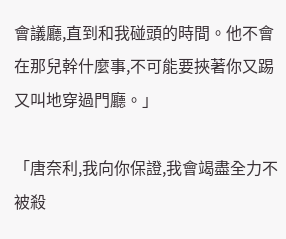會議廳,直到和我碰頭的時間。他不會在那兒幹什麼事,不可能要挾著你又踢又叫地穿過門廳。」

「唐奈利,我向你保證,我會竭盡全力不被殺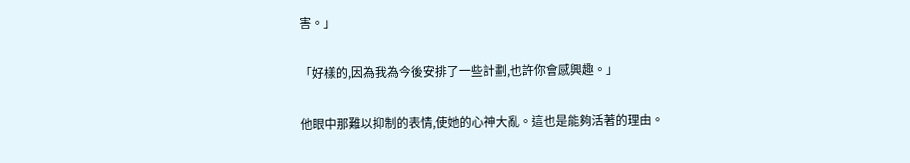害。」

「好樣的,因為我為今後安排了一些計劃,也許你會感興趣。」

他眼中那難以抑制的表情,使她的心神大亂。這也是能夠活著的理由。